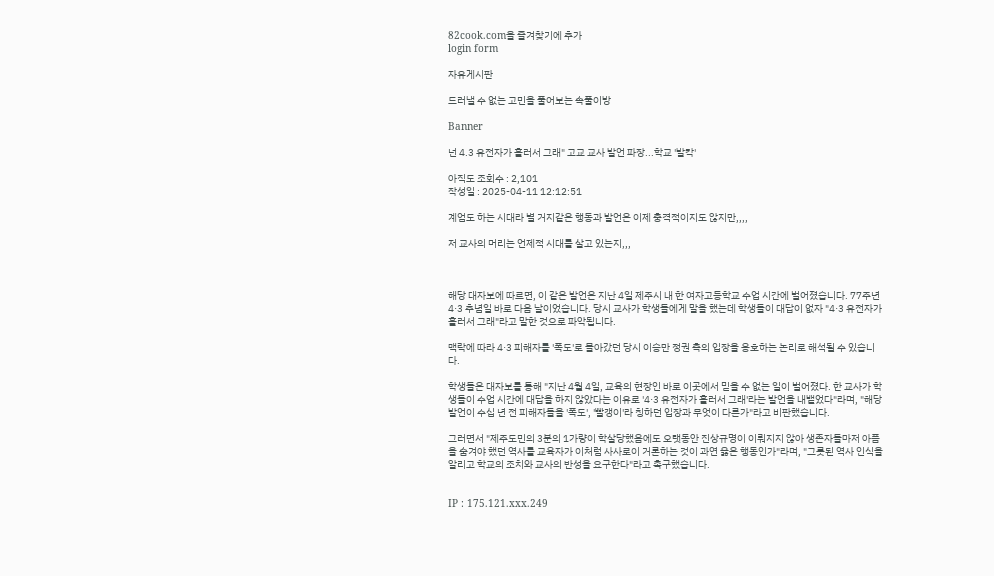82cook.com을 즐겨찾기에 추가
login form

자유게시판

드러낼 수 없는 고민을 풀어보는 속풀이방

Banner

넌 4.3 유전자가 흘러서 그래" 고교 교사 발언 파장...학교 '발칵'

아직도 조회수 : 2,101
작성일 : 2025-04-11 12:12:51

계엄도 하는 시대라 별 거지같은 행동과 발언은 이제 충격적이지도 않지만,,,,

저 교사의 머리는 언제적 시대를 살고 있는지,,,



해당 대자보에 따르면, 이 같은 발언은 지난 4일 제주시 내 한 여자고등학교 수업 시간에 벌어졌습니다. 77주년 4·3 추념일 바로 다음 날이었습니다. 당시 교사가 학생들에게 말을 했는데 학생들이 대답이 없자 "4·3 유전자가 흘러서 그래"라고 말한 것으로 파악됩니다.

맥락에 따라 4·3 피해자를 '폭도'로 몰아갔던 당시 이승만 정권 측의 입장을 옹호하는 논리로 해석될 수 있습니다.

학생들은 대자보를 통해 "지난 4월 4일, 교육의 현장인 바로 이곳에서 믿을 수 없는 일이 벌어졌다. 한 교사가 학생들이 수업 시간에 대답을 하지 않았다는 이유로 '4·3 유전자가 흘러서 그래'라는 발언을 내뱉었다"라며, "해당 발언이 수십 년 전 피해자들을 '폭도', '빨갱이'라 칭하던 입장과 무엇이 다른가"라고 비판했습니다.

그러면서 "제주도민의 3분의 1가량이 학살당했음에도 오랫동안 진상규명이 이뤄지지 않아 생존자들마저 아픔을 숨겨야 했던 역사를 교육자가 이처럼 사사로이 거론하는 것이 과연 옳은 행동인가"라며, "그릇된 역사 인식을 알리고 학교의 조치와 교사의 반성을 요구한다"라고 촉구했습니다.


IP : 175.121.xxx.249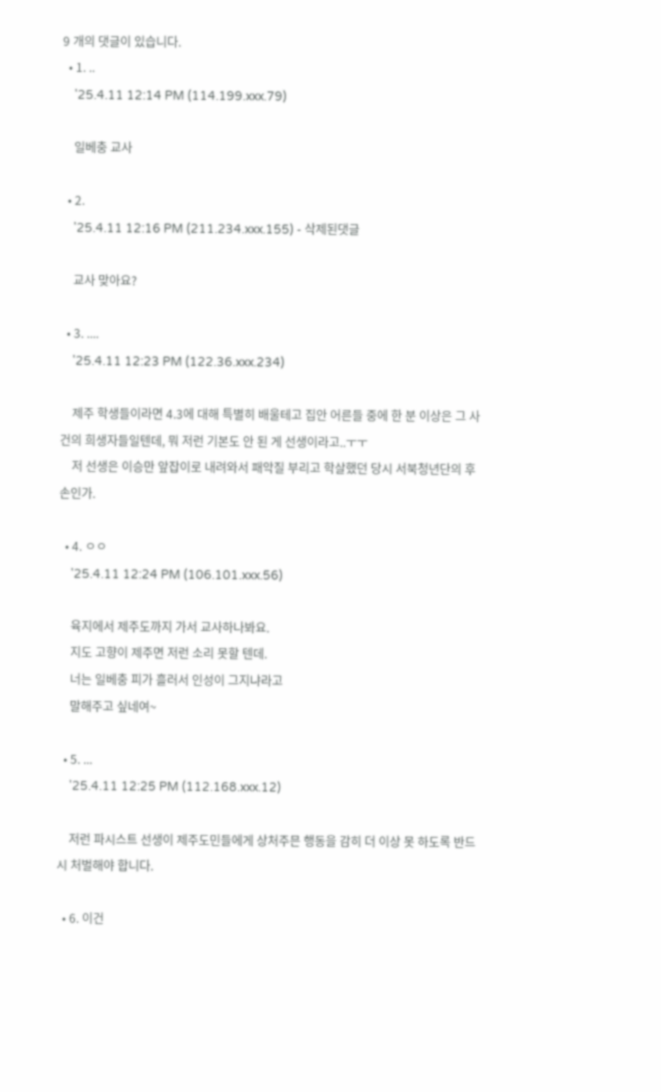9 개의 댓글이 있습니다.
  • 1. ..
    '25.4.11 12:14 PM (114.199.xxx.79)

    일베충 교사

  • 2.
    '25.4.11 12:16 PM (211.234.xxx.155) - 삭제된댓글

    교사 맞아요?

  • 3. ....
    '25.4.11 12:23 PM (122.36.xxx.234)

    제주 학생들이라면 4.3에 대해 특별히 배울테고 집안 어른들 중에 한 분 이상은 그 사건의 희생자들일텐데, 뭐 저런 기본도 안 된 게 선생이라고..ㅜㅜ
    저 선생은 이승만 앞잡이로 내려와서 패악질 부리고 학살했던 당시 서북청년단의 후손인가.

  • 4. ㅇㅇ
    '25.4.11 12:24 PM (106.101.xxx.56)

    육지에서 제주도까지 가서 교사하나봐요.
    지도 고향이 제주면 저런 소리 못할 텐데.
    너는 일베충 피가 흘러서 인성이 그지냐라고
    말해주고 싶네여~

  • 5. ...
    '25.4.11 12:25 PM (112.168.xxx.12)

    저런 파시스트 선생이 제주도민들에게 상처주믄 행동을 감히 더 이상 못 하도록 반드시 처벌해야 합니다.

  • 6. 이건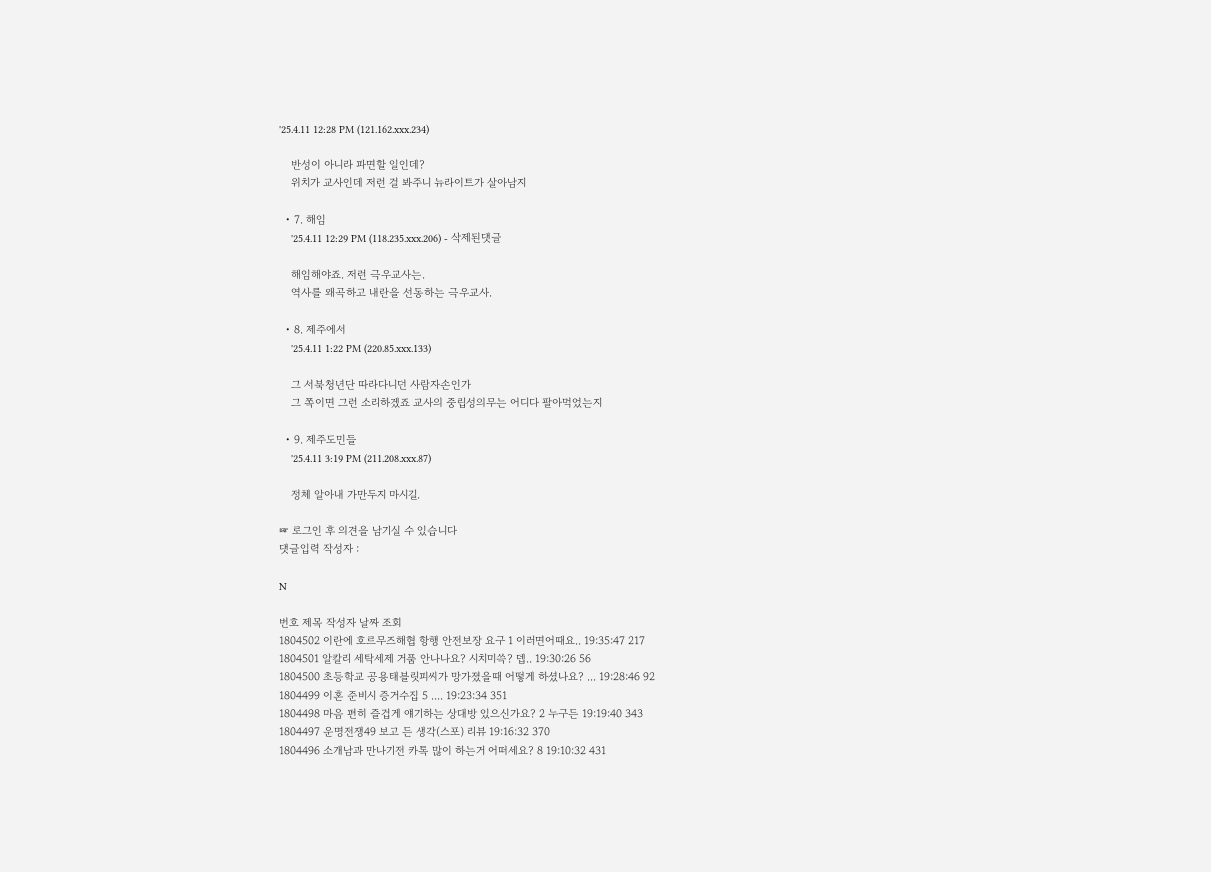'25.4.11 12:28 PM (121.162.xxx.234)

    반성이 아니라 파면할 일인데?
    위치가 교사인데 저런 걸 봐주니 뉴라이트가 살아남지

  • 7. 해임
    '25.4.11 12:29 PM (118.235.xxx.206) - 삭제된댓글

    해임해야죠. 저런 극우교사는.
    역사를 왜곡하고 내란을 선동하는 극우교사.

  • 8. 제주에서
    '25.4.11 1:22 PM (220.85.xxx.133)

    그 서북청년단 따라다니던 사람자손인가
    그 쪽이면 그런 소리하겠죠 교사의 중립성의무는 어디다 팔아먹었는지

  • 9. 제주도민들
    '25.4.11 3:19 PM (211.208.xxx.87)

    정체 알아내 가만두지 마시길.

☞ 로그인 후 의견을 남기실 수 있습니다
댓글입력 작성자 :

N

번호 제목 작성자 날짜 조회
1804502 이란에 호르무즈해협 항행 안전보장 요구 1 이러면어때요.. 19:35:47 217
1804501 알칼리 세탁세제 거품 안나나요? 시치미쓱? 뎁.. 19:30:26 56
1804500 초등학교 공용태블릿피씨가 망가졌을때 어떻게 하셨나요? ... 19:28:46 92
1804499 이혼 준비시 증거수집 5 .... 19:23:34 351
1804498 마음 편히 즐겁게 얘기하는 상대방 있으신가요? 2 누구든 19:19:40 343
1804497 운명전쟁49 보고 든 생각(스포) 리뷰 19:16:32 370
1804496 소개남과 만나기전 카톡 많이 하는거 어떠세요? 8 19:10:32 431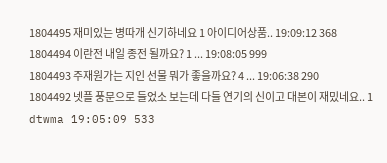1804495 재미있는 병따개 신기하네요 1 아이디어상품.. 19:09:12 368
1804494 이란전 내일 종전 될까요? 1 ... 19:08:05 999
1804493 주재원가는 지인 선물 뭐가 좋을까요? 4 ... 19:06:38 290
1804492 넷플 풍문으로 들었소 보는데 다들 연기의 신이고 대본이 재밌네요.. 1 dtwma 19:05:09 533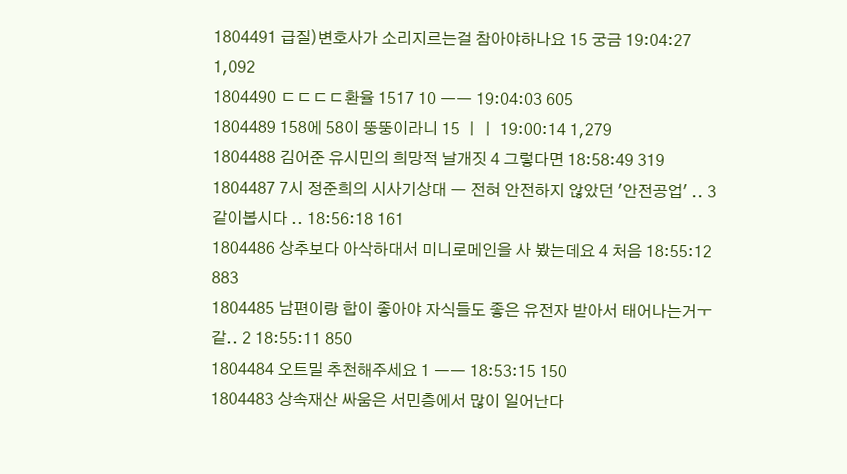1804491 급질)변호사가 소리지르는걸 참아야하나요 15 궁금 19:04:27 1,092
1804490 ㄷㄷㄷㄷ환율 1517 10 ㅡㅡ 19:04:03 605
1804489 158에 58이 뚱뚱이라니 15 ㅣㅣ 19:00:14 1,279
1804488 김어준 유시민의 희망적 날개짓 4 그렇다면 18:58:49 319
1804487 7시 정준희의 시사기상대 ㅡ 전혀 안전하지 않았던 '안전공업' .. 3 같이봅시다 .. 18:56:18 161
1804486 상추보다 아삭하대서 미니로메인을 사 봤는데요 4 처음 18:55:12 883
1804485 남편이랑 합이 좋아야 자식들도 좋은 유전자 받아서 태어나는거ㅜ같.. 2 18:55:11 850
1804484 오트밀 추천해주세요 1 ㅡㅡ 18:53:15 150
1804483 상속재산 싸움은 서민층에서 많이 일어난다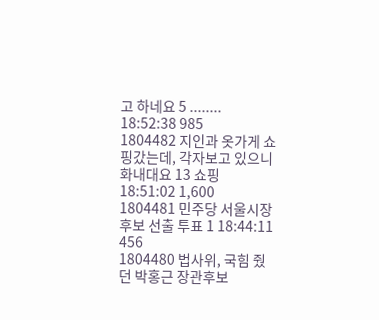고 하네요 5 ........ 18:52:38 985
1804482 지인과 옷가게 쇼핑갔는데, 각자보고 있으니 화내대요 13 쇼핑 18:51:02 1,600
1804481 민주당 서울시장 후보 선출 투표 1 18:44:11 456
1804480 법사위, 국힘 줬던 박홍근 장관후보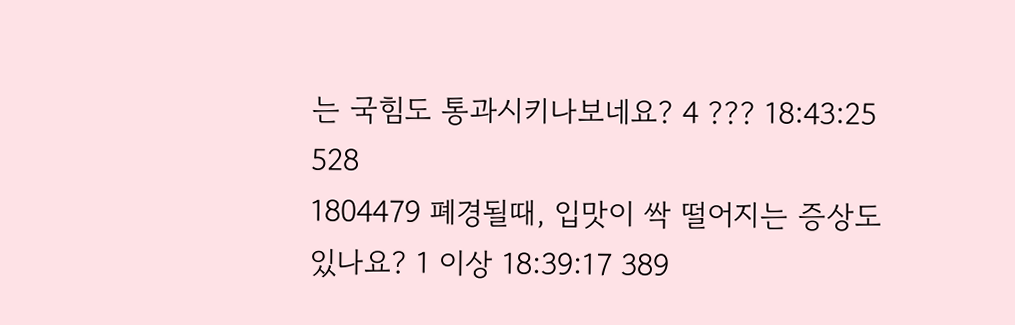는 국힘도 통과시키나보네요? 4 ??? 18:43:25 528
1804479 폐경될때, 입맛이 싹 떨어지는 증상도 있나요? 1 이상 18:39:17 389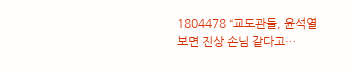1804478 “교도관들, 윤석열보면 진상 손님 같다고…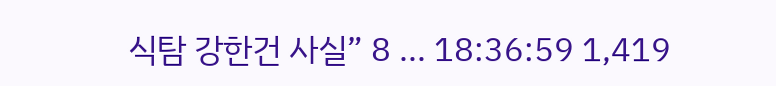식탐 강한건 사실” 8 ... 18:36:59 1,419